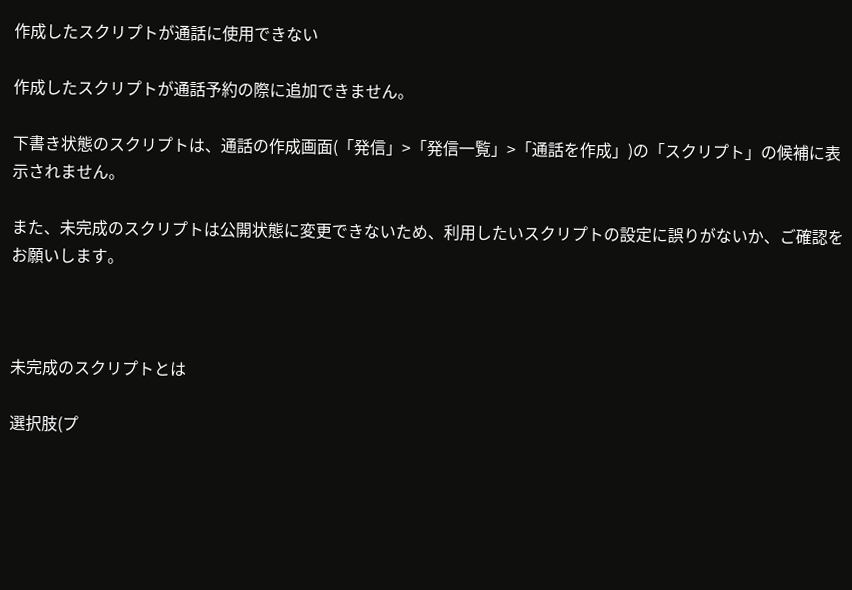作成したスクリプトが通話に使用できない

作成したスクリプトが通話予約の際に追加できません。

下書き状態のスクリプトは、通話の作成画面(「発信」>「発信一覧」>「通話を作成」)の「スクリプト」の候補に表示されません。

また、未完成のスクリプトは公開状態に変更できないため、利用したいスクリプトの設定に誤りがないか、ご確認をお願いします。



未完成のスクリプトとは

選択肢(プ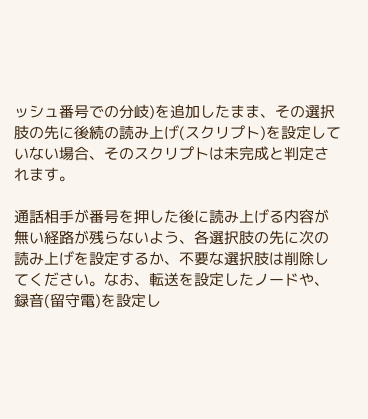ッシュ番号での分岐)を追加したまま、その選択肢の先に後続の読み上げ(スクリプト)を設定していない場合、そのスクリプトは未完成と判定されます。

通話相手が番号を押した後に読み上げる内容が無い経路が残らないよう、各選択肢の先に次の読み上げを設定するか、不要な選択肢は削除してください。なお、転送を設定したノードや、録音(留守電)を設定し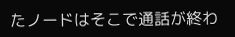たノードはそこで通話が終わ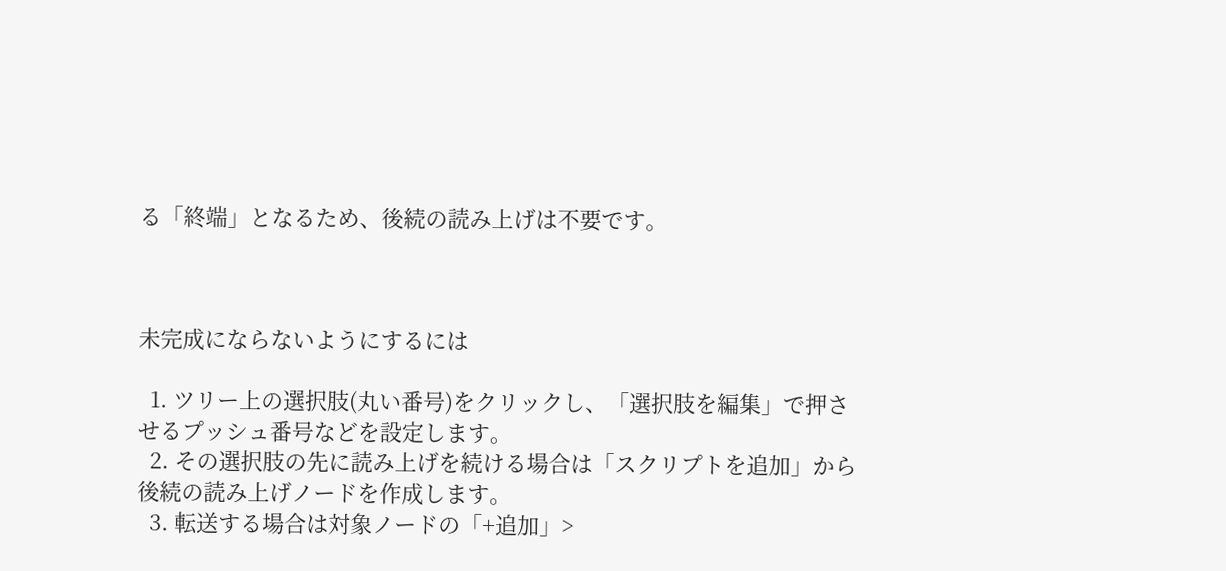る「終端」となるため、後続の読み上げは不要です。



未完成にならないようにするには

  1. ツリー上の選択肢(丸い番号)をクリックし、「選択肢を編集」で押させるプッシュ番号などを設定します。
  2. その選択肢の先に読み上げを続ける場合は「スクリプトを追加」から後続の読み上げノードを作成します。
  3. 転送する場合は対象ノードの「+追加」>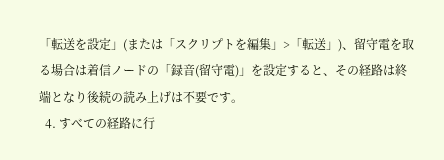「転送を設定」(または「スクリプトを編集」>「転送」)、留守電を取る場合は着信ノードの「録音(留守電)」を設定すると、その経路は終端となり後続の読み上げは不要です。
  4. すべての経路に行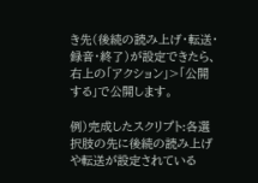き先(後続の読み上げ・転送・録音・終了)が設定できたら、右上の「アクション」>「公開する」で公開します。

例)完成したスクリプト:各選択肢の先に後続の読み上げや転送が設定されている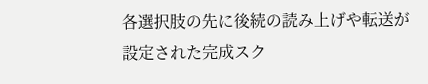各選択肢の先に後続の読み上げや転送が設定された完成スク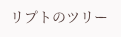リプトのツリー